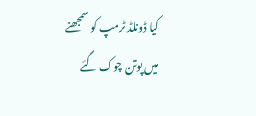کیا ڈونلڈ ٹرمپ کو سمجھنے میں پوتن چوک گئے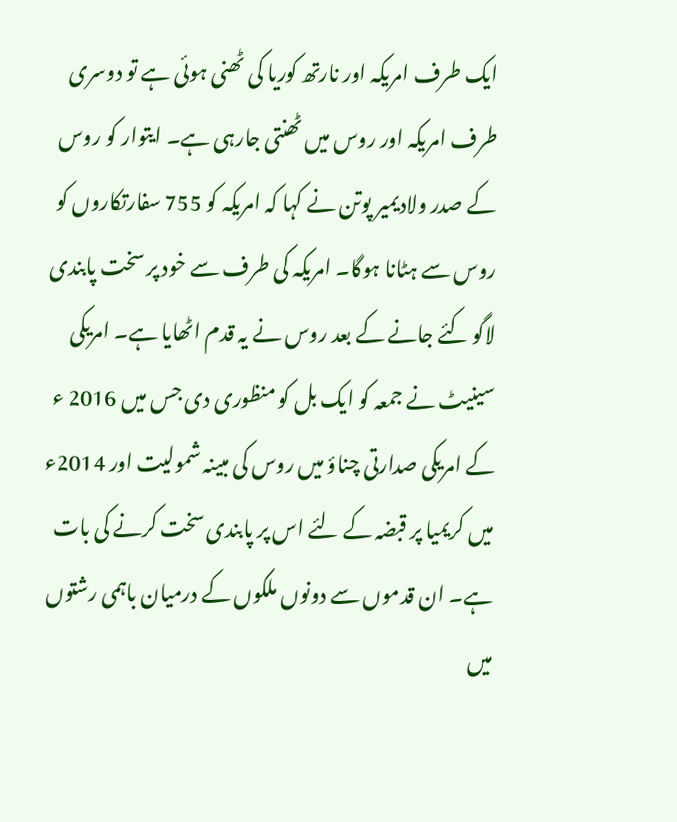ایک طرف امریکہ اور نارتھ کوریا کی ٹھنی ہوئی ہے تو دوسری طرف امریکہ اور روس میں ٹھنتی جارہی ہے۔ ایتوار کو روس کے صدر ولادیمیر پوتن نے کہا کہ امریکہ کو 755 سفارتکاروں کو روس سے ہٹانا ہوگا۔ امریکہ کی طرف سے خود پر سخت پابندی لاگو کئے جانے کے بعد روس نے یہ قدم اٹھایا ہے۔ امریکی سینیٹ نے جمعہ کو ایک بل کو منظوری دی جس میں 2016 ء کے امریکی صدارتی چناؤ میں روس کی مبینہ شمولیت اور 2014ء میں کریمیا پر قبضہ کے لئے اس پر پابندی سخت کرنے کی بات ہے۔ ان قدموں سے دونوں ملکوں کے درمیان باہمی رشتوں میں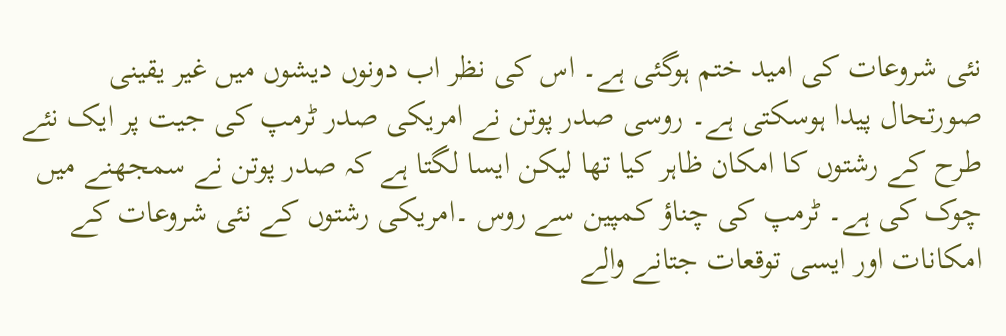نئی شروعات کی امید ختم ہوگئی ہے۔ اس کی نظر اب دونوں دیشوں میں غیر یقینی صورتحال پیدا ہوسکتی ہے۔ روسی صدر پوتن نے امریکی صدر ٹرمپ کی جیت پر ایک نئے طرح کے رشتوں کا امکان ظاہر کیا تھا لیکن ایسا لگتا ہے کہ صدر پوتن نے سمجھنے میں چوک کی ہے۔ ٹرمپ کی چناؤ کمپین سے روس ۔امریکی رشتوں کے نئی شروعات کے امکانات اور ایسی توقعات جتانے والے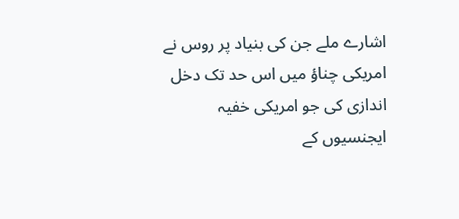اشارے ملے جن کی بنیاد پر روس نے امریکی چناؤ میں اس حد تک دخل اندازی کی جو امریکی خفیہ ایجنسیوں کے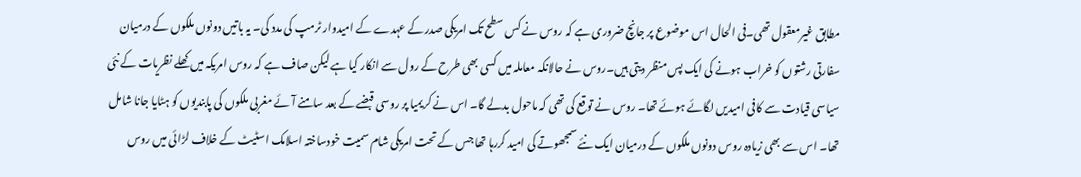مطابق غیرمعقول تھی۔فی الحال اس موضوع پر جانچ ضروری ہے کہ روس نے کس سطح تک امریکی صدر کے عہدے کے امیدوار ٹرمپ کی مدد کی۔ یہ باتیں دونوں ملکوں کے درمیان سفارتی رشتوں کو خراب ہونے کی ایک پس منظر دیتی ہیں۔روس نے حالانکہ معاملہ میں کسی بھی طرح کے رول سے انکار کیا ہے لیکن صاف ہے کہ روس امریکہ میں کھلے نظریات کے نئی سیاسی قیادت سے کافی امیدیں لگائے ہوئے تھا۔ روس نے توقع کی تھی کہ ماحول بدلے گا۔ اس نے کریمیا پر روسی قبضے کے بعد سامنے آئے مغربی ملکوں کی پابندیوں کو ہٹایا جانا شامل تھا۔ اس سے بھی زیادہ روس دونوں ملکوں کے درمیان ایک نئے سمجھوتے کی امید کررہا تھا جس کے تحت امریکی شام سمیت خودساختہ اسلامک اسٹیٹ کے خلاف لڑائی میں روس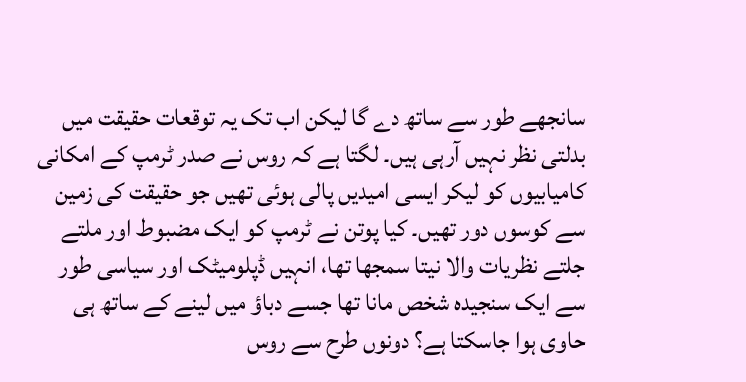سانجھے طور سے ساتھ دے گا لیکن اب تک یہ توقعات حقیقت میں بدلتی نظر نہیں آرہی ہیں۔ لگتا ہے کہ روس نے صدر ٹرمپ کے امکانی کامیابیوں کو لیکر ایسی امیدیں پالی ہوئی تھیں جو حقیقت کی زمین سے کوسوں دور تھیں۔ کیا پوتن نے ٹرمپ کو ایک مضبوط اور ملتے جلتے نظریات والا نیتا سمجھا تھا، انہیں ڈپلومیٹک اور سیاسی طور سے ایک سنجیدہ شخص مانا تھا جسے دباؤ میں لینے کے ساتھ ہی حاوی ہوا جاسکتا ہے؟ دونوں طرح سے روس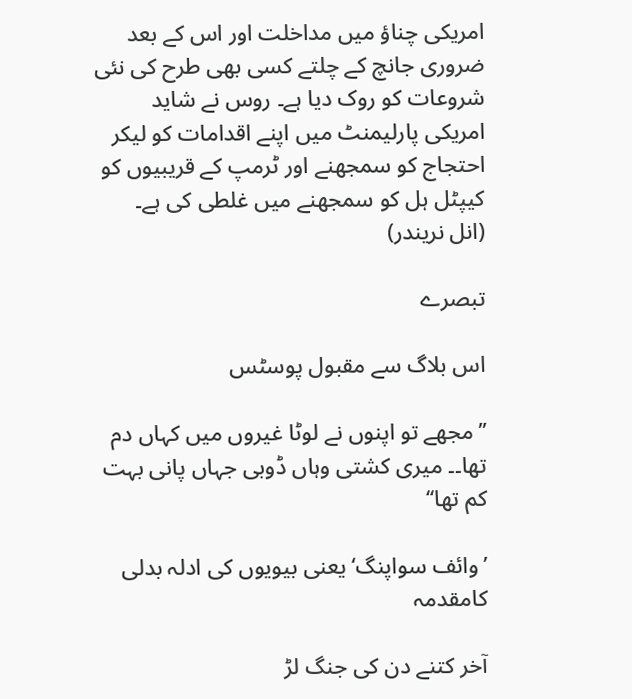امریکی چناؤ میں مداخلت اور اس کے بعد ضروری جانچ کے چلتے کسی بھی طرح کی نئی شروعات کو روک دیا ہے۔ روس نے شاید امریکی پارلیمنٹ میں اپنے اقدامات کو لیکر احتجاج کو سمجھنے اور ٹرمپ کے قریبیوں کو کیپٹل ہل کو سمجھنے میں غلطی کی ہے۔
(انل نریندر)

تبصرے

اس بلاگ سے مقبول پوسٹس

’’مجھے تو اپنوں نے لوٹا غیروں میں کہاں دم تھا۔۔ میری کشتی وہاں ڈوبی جہاں پانی بہت کم تھا‘‘

’وائف سواپنگ‘ یعنی بیویوں کی ادلہ بدلی کامقدمہ

آخر کتنے دن کی جنگ لڑ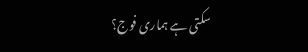سکتی ہے ہماری فوج؟